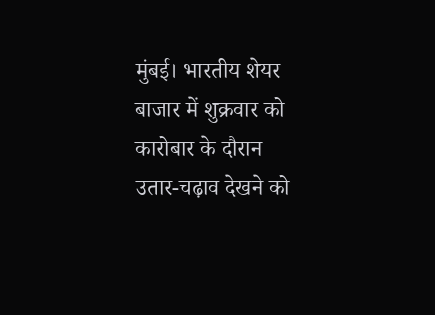मुंबई। भारतीय शेयर बाजार में शुक्रवार को कारोबार के दौरान उतार-चढ़ाव देखने को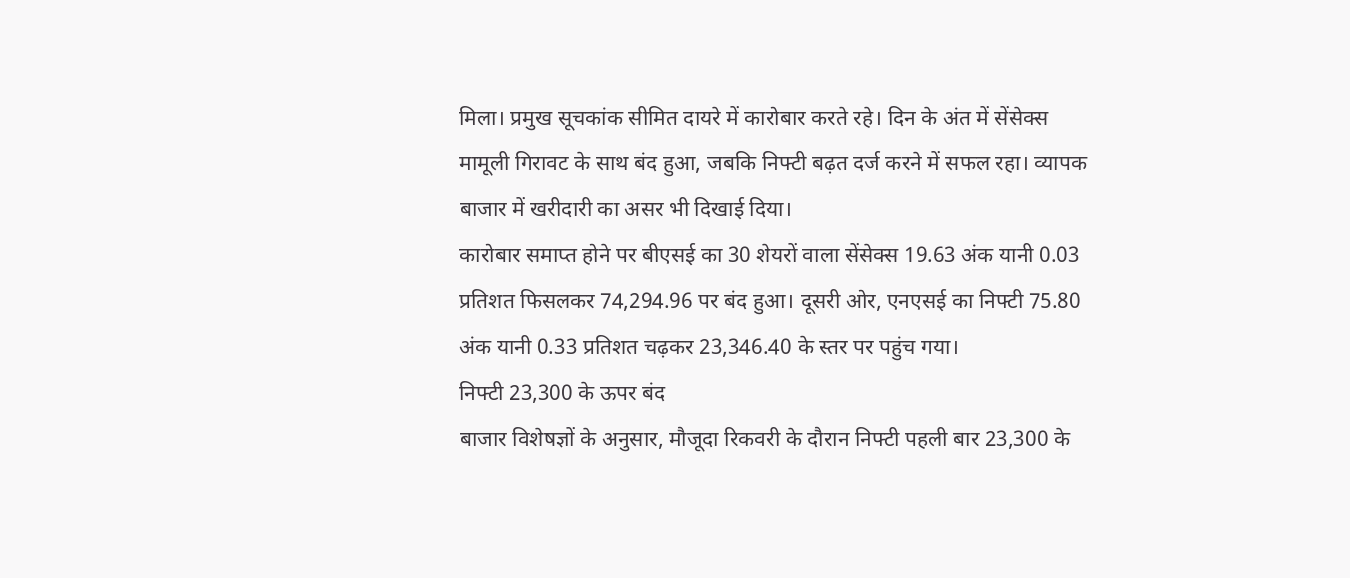मिला। प्रमुख सूचकांक सीमित दायरे में कारोबार करते रहे। दिन के अंत में सेंसेक्स मामूली गिरावट के साथ बंद हुआ, जबकि निफ्टी बढ़त दर्ज करने में सफल रहा। व्यापक बाजार में खरीदारी का असर भी दिखाई दिया।
कारोबार समाप्त होने पर बीएसई का 30 शेयरों वाला सेंसेक्स 19.63 अंक यानी 0.03 प्रतिशत फिसलकर 74,294.96 पर बंद हुआ। दूसरी ओर, एनएसई का निफ्टी 75.80 अंक यानी 0.33 प्रतिशत चढ़कर 23,346.40 के स्तर पर पहुंच गया।
निफ्टी 23,300 के ऊपर बंद
बाजार विशेषज्ञों के अनुसार, मौजूदा रिकवरी के दौरान निफ्टी पहली बार 23,300 के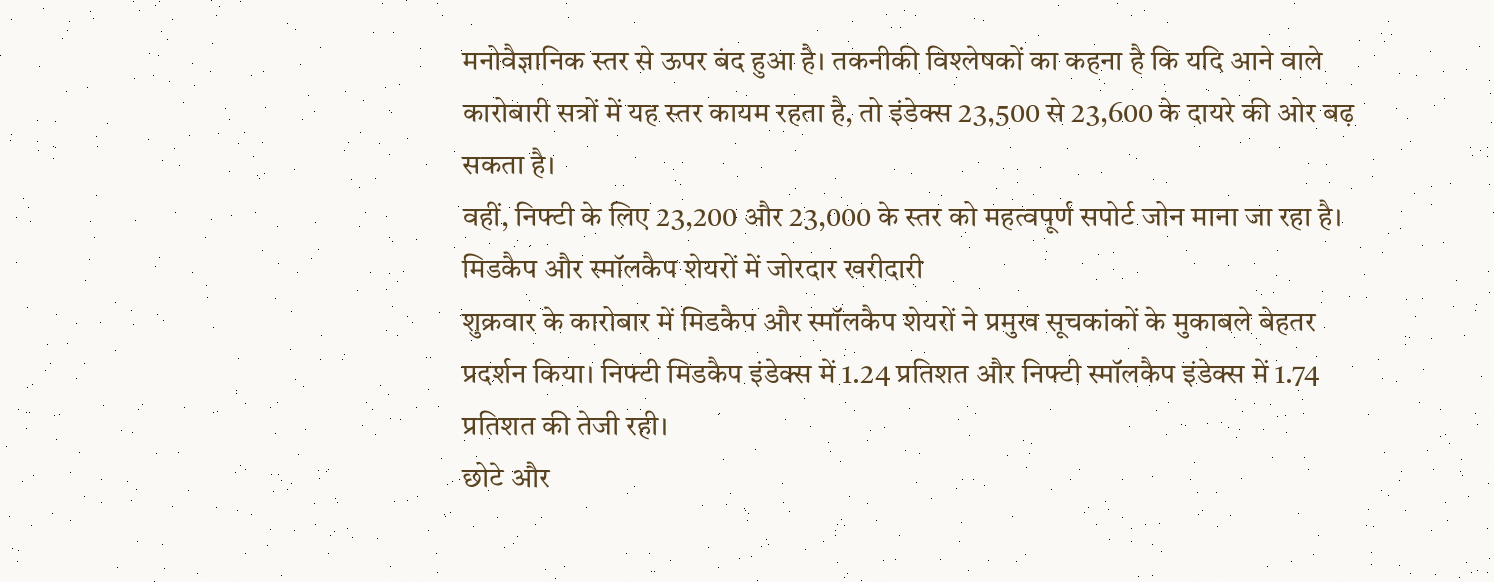मनोवैज्ञानिक स्तर से ऊपर बंद हुआ है। तकनीकी विश्लेषकों का कहना है कि यदि आने वाले कारोबारी सत्रों में यह स्तर कायम रहता है, तो इंडेक्स 23,500 से 23,600 के दायरे की ओर बढ़ सकता है।
वहीं, निफ्टी के लिए 23,200 और 23,000 के स्तर को महत्वपूर्ण सपोर्ट जोन माना जा रहा है।
मिडकैप और स्मॉलकैप शेयरों में जोरदार खरीदारी
शुक्रवार के कारोबार में मिडकैप और स्मॉलकैप शेयरों ने प्रमुख सूचकांकों के मुकाबले बेहतर प्रदर्शन किया। निफ्टी मिडकैप इंडेक्स में 1.24 प्रतिशत और निफ्टी स्मॉलकैप इंडेक्स में 1.74 प्रतिशत की तेजी रही।
छोटे और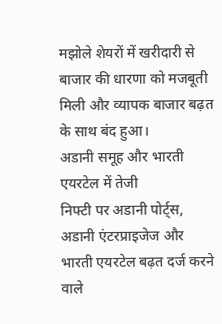मझोले शेयरों में खरीदारी से बाजार की धारणा को मजबूती मिली और व्यापक बाजार बढ़त के साथ बंद हुआ।
अडानी समूह और भारती एयरटेल में तेजी
निफ्टी पर अडानी पोर्ट्स, अडानी एंटरप्राइजेज और भारती एयरटेल बढ़त दर्ज करने वाले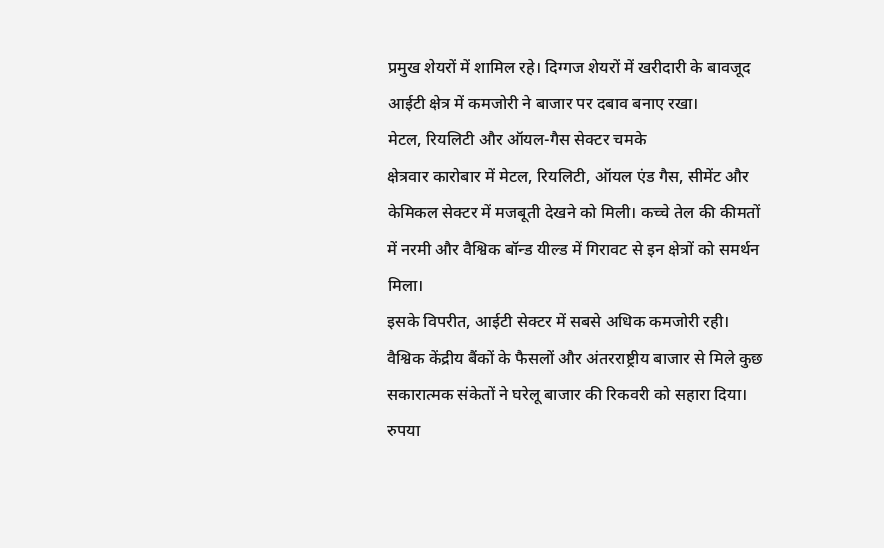प्रमुख शेयरों में शामिल रहे। दिग्गज शेयरों में खरीदारी के बावजूद आईटी क्षेत्र में कमजोरी ने बाजार पर दबाव बनाए रखा।
मेटल, रियलिटी और ऑयल-गैस सेक्टर चमके
क्षेत्रवार कारोबार में मेटल, रियलिटी, ऑयल एंड गैस, सीमेंट और केमिकल सेक्टर में मजबूती देखने को मिली। कच्चे तेल की कीमतों में नरमी और वैश्विक बॉन्ड यील्ड में गिरावट से इन क्षेत्रों को समर्थन मिला।
इसके विपरीत, आईटी सेक्टर में सबसे अधिक कमजोरी रही। वैश्विक केंद्रीय बैंकों के फैसलों और अंतरराष्ट्रीय बाजार से मिले कुछ सकारात्मक संकेतों ने घरेलू बाजार की रिकवरी को सहारा दिया।
रुपया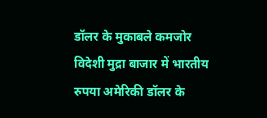डॉलर के मुकाबले कमजोर
विदेशी मुद्रा बाजार में भारतीय रुपया अमेरिकी डॉलर के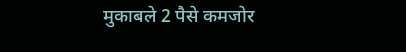मुकाबले 2 पैसे कमजोर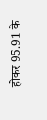होकर 95.91 के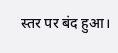स्तर पर बंद हुआ।